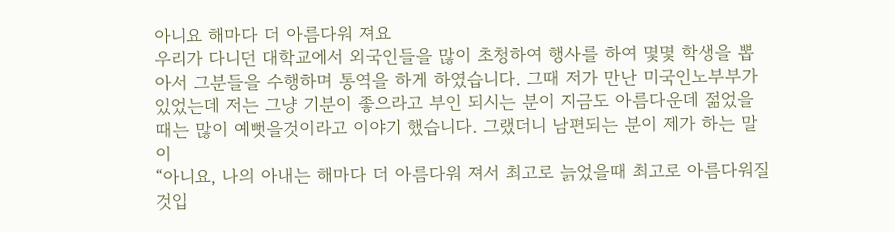아니요 해마다 더 아름다워 져요
우리가 다니던 대학교에서 외국인들을 많이 초청하여 행사를 하여 몇몇 학생을 뽑아서 그분들을 수행하며 통역을 하게 하였습니다. 그때 저가 만난 미국인노부부가 있었는데 저는 그냥 기분이 좋으라고 부인 되시는 분이 지금도 아름다운데 젊었을 때는 많이 예뻣을것이라고 이야기 했습니다. 그랬더니 남편되는 분이 제가 하는 말이
“아니요, 나의 아내는 해마다 더 아름다워 져서 최고로 늙었을때 최고로 아름다워질것입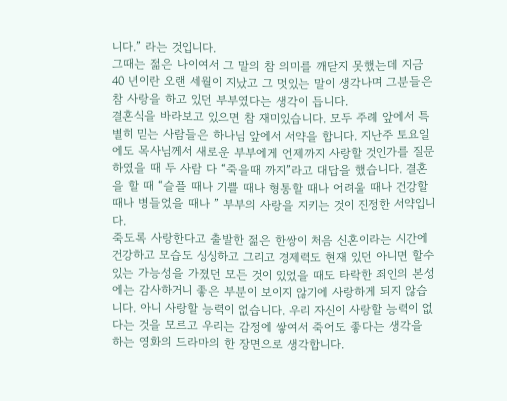니다.” 라는 것입니다.
그때는 젊은 나이여서 그 말의 참 의미를 깨닫지 못했는데 지금 40 년이란 오랜 세월이 지났고 그 멋있는 말이 생각나며 그분들은 참 사랑을 하고 있던 부부였다는 생각이 듭니다.
결혼식을 바라보고 있으면 참 재미있습니다. 모두 주례 앞에서 특별히 믿는 사람들은 하나님 앞에서 서약을 합니다. 지난주 토요일에도 목사님께서 새로운 부부에게 언제까지 사랑할 것인가를 질문하였을 때 두 사람 다 “죽을때 까지”라고 대답을 했습니다. 결혼을 할 때 “슬플 때나 기쁠 때나 형통할 때나 어려울 때나 건강할 때나 병들었을 때나 ” 부부의 사랑을 지키는 것이 진정한 서약입니다.
죽도록 사랑한다고 출발한 젊은 한쌍이 처음 신혼이라는 시간에 건강하고 모습도 싱싱하고 그리고 경제력도 현재 있던 아니면 할수 있는 가능성을 가졌던 모든 것이 있었을 때도 타락한 죄인의 본성에는 감사하거니 좋은 부분이 보이지 않기에 사랑하게 되지 않습니다. 아니 사랑할 능력이 없습니다. 우리 자신이 사랑할 능력이 없다는 것을 모르고 우리는 감정에 쌓여서 죽어도 좋다는 생각을 하는 영화의 드라마의 한 장면으로 생각합니다.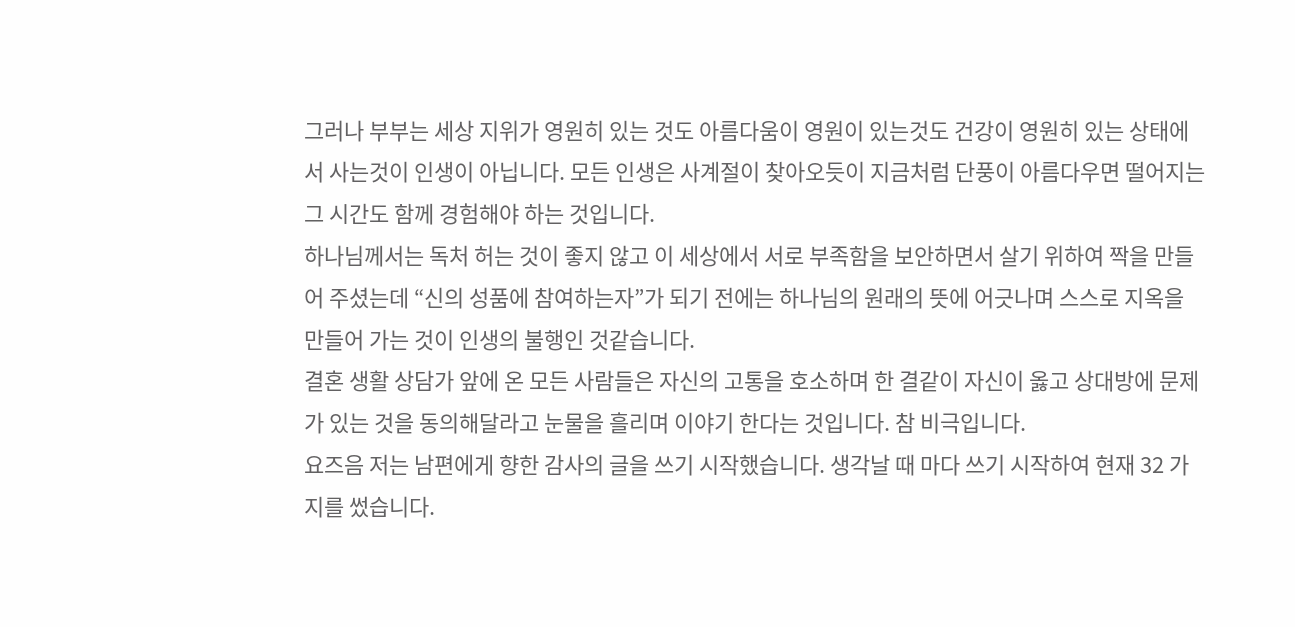그러나 부부는 세상 지위가 영원히 있는 것도 아름다움이 영원이 있는것도 건강이 영원히 있는 상태에서 사는것이 인생이 아닙니다. 모든 인생은 사계절이 찾아오듯이 지금처럼 단풍이 아름다우면 떨어지는 그 시간도 함께 경험해야 하는 것입니다.
하나님께서는 독처 허는 것이 좋지 않고 이 세상에서 서로 부족함을 보안하면서 살기 위하여 짝을 만들어 주셨는데 “신의 성품에 참여하는자”가 되기 전에는 하나님의 원래의 뜻에 어긋나며 스스로 지옥을 만들어 가는 것이 인생의 불행인 것같습니다.
결혼 생활 상담가 앞에 온 모든 사람들은 자신의 고통을 호소하며 한 결같이 자신이 옳고 상대방에 문제가 있는 것을 동의해달라고 눈물을 흘리며 이야기 한다는 것입니다. 참 비극입니다.
요즈음 저는 남편에게 향한 감사의 글을 쓰기 시작했습니다. 생각날 때 마다 쓰기 시작하여 현재 32 가지를 썼습니다.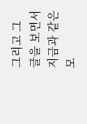그리고 그 글을 보면서 지금과 같은 모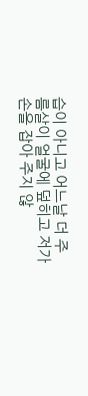습이 아니고 어느날 더 주름살이 얼굴에 덮히고 저가 손을 잡아 주지 않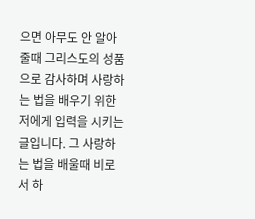으면 아무도 안 알아 줄때 그리스도의 성품으로 감사하며 사랑하는 법을 배우기 위한 저에게 입력을 시키는 글입니다. 그 사랑하는 법을 배울때 비로서 하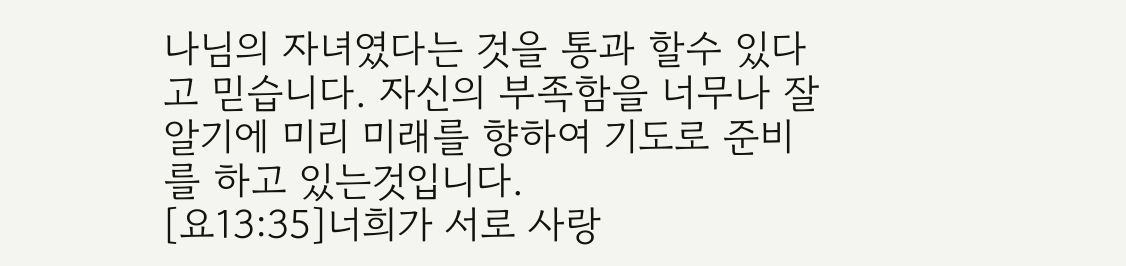나님의 자녀였다는 것을 통과 할수 있다고 믿습니다. 자신의 부족함을 너무나 잘 알기에 미리 미래를 향하여 기도로 준비를 하고 있는것입니다.
[요13:35]너희가 서로 사랑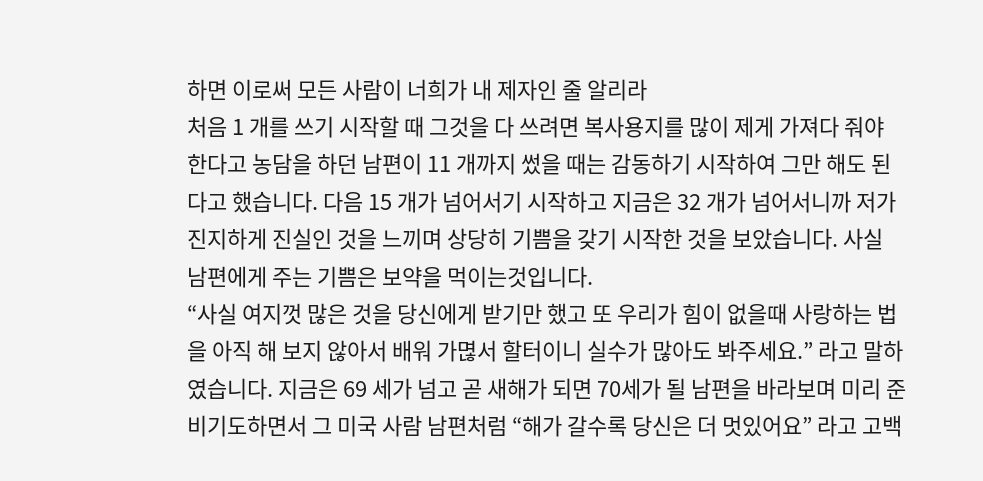하면 이로써 모든 사람이 너희가 내 제자인 줄 알리라
처음 1 개를 쓰기 시작할 때 그것을 다 쓰려면 복사용지를 많이 제게 가져다 줘야 한다고 농담을 하던 남편이 11 개까지 썼을 때는 감동하기 시작하여 그만 해도 된다고 했습니다. 다음 15 개가 넘어서기 시작하고 지금은 32 개가 넘어서니까 저가 진지하게 진실인 것을 느끼며 상당히 기쁨을 갖기 시작한 것을 보았습니다. 사실 남편에게 주는 기쁨은 보약을 먹이는것입니다.
“사실 여지껏 많은 것을 당신에게 받기만 했고 또 우리가 힘이 없을때 사랑하는 법을 아직 해 보지 않아서 배워 가멶서 할터이니 실수가 많아도 봐주세요.” 라고 말하였습니다. 지금은 69 세가 넘고 곧 새해가 되면 70세가 될 남편을 바라보며 미리 준비기도하면서 그 미국 사람 남편처럼 “해가 갈수록 당신은 더 멋있어요” 라고 고백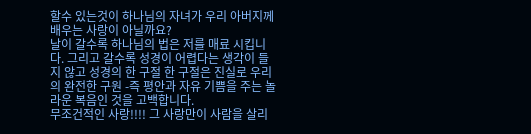할수 있는것이 하나님의 자녀가 우리 아버지께 배우는 사랑이 아닐까요?
날이 갈수록 하나님의 법은 저를 매료 시킵니다. 그리고 갈수록 성경이 어렵다는 생각이 들지 않고 성경의 한 구절 한 구절은 진실로 우리의 완전한 구원 -즉 평안과 자유 기쁨을 주는 놀라운 복음인 것을 고백합니다.
무조건적인 사랑!!!! 그 사랑만이 사람을 살리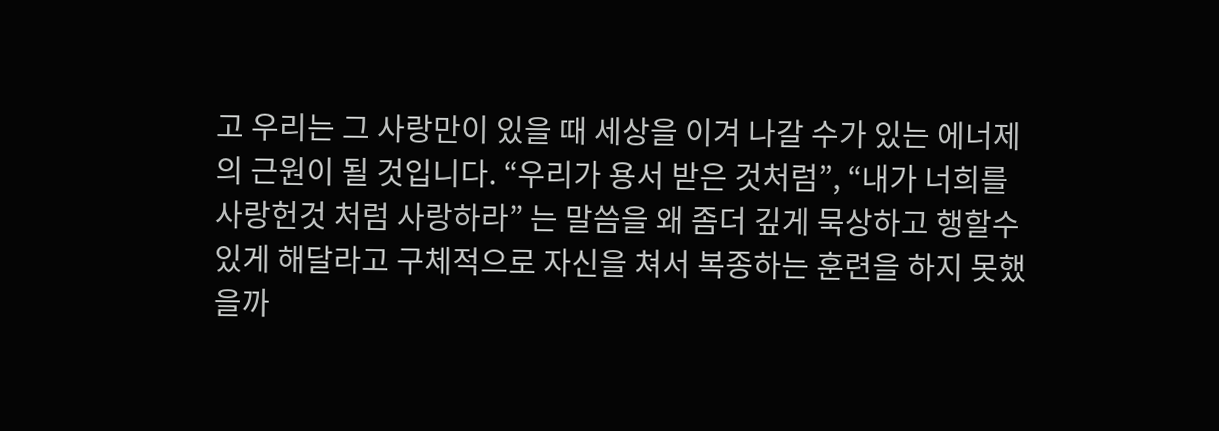고 우리는 그 사랑만이 있을 때 세상을 이겨 나갈 수가 있는 에너제의 근원이 될 것입니다. “우리가 용서 받은 것처럼”, “내가 너희를 사랑헌것 처럼 사랑하라” 는 말씀을 왜 좀더 깊게 묵상하고 행할수 있게 해달라고 구체적으로 자신을 쳐서 복종하는 훈련을 하지 못했을까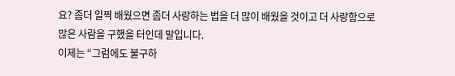요? 좀더 일찍 배웠으면 좀더 사랑하는 법을 더 많이 배웠을 것이고 더 사랑함으로 많은 사람을 구했을 터인데 말입니다.
이제는 “그럼에도 불구하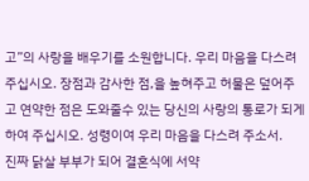고”의 사랑을 배우기를 소원합니다. 우리 마음을 다스려 주십시오. 장점과 감사한 점,을 높혀주고 허물은 덮어주고 연약한 점은 도와줄수 있는 당신의 사랑의 통로가 되게 하여 주십시오. 성령이여 우리 마음을 다스려 주소서.
진짜 닭살 부부가 되어 결혼식에 서약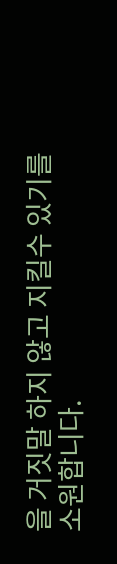을 거짓말 하지 않고 지킬수 있기를 소원합니다.